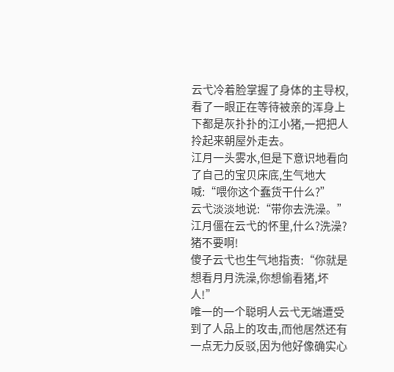云弋冷着脸掌握了身体的主导权,看了一眼正在等待被亲的浑身上下都是灰扑扑的江小猪,一把把人拎起来朝屋外走去。
江月一头雾水,但是下意识地看向了自己的宝贝床底,生气地大喊:“喂你这个蠢货干什么?”
云弋淡淡地说:“带你去洗澡。”
江月僵在云弋的怀里,什么?洗澡?猪不要啊!
傻子云弋也生气地指责:“你就是想看月月洗澡,你想偷看猪,坏人!”
唯一的一个聪明人云弋无端遭受到了人品上的攻击,而他居然还有一点无力反驳,因为他好像确实心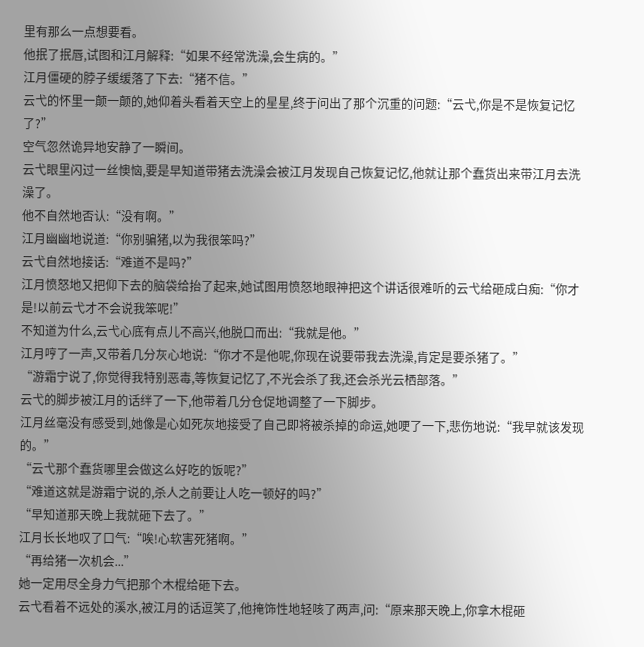里有那么一点想要看。
他抿了抿唇,试图和江月解释:“如果不经常洗澡,会生病的。”
江月僵硬的脖子缓缓落了下去:“猪不信。”
云弋的怀里一颠一颠的,她仰着头看着天空上的星星,终于问出了那个沉重的问题:“云弋,你是不是恢复记忆了?”
空气忽然诡异地安静了一瞬间。
云弋眼里闪过一丝懊恼,要是早知道带猪去洗澡会被江月发现自己恢复记忆,他就让那个蠢货出来带江月去洗澡了。
他不自然地否认:“没有啊。”
江月幽幽地说道:“你别骗猪,以为我很笨吗?”
云弋自然地接话:“难道不是吗?”
江月愤怒地又把仰下去的脑袋给抬了起来,她试图用愤怒地眼神把这个讲话很难听的云弋给砸成白痴:“你才是!以前云弋才不会说我笨呢!”
不知道为什么,云弋心底有点儿不高兴,他脱口而出:“我就是他。”
江月哼了一声,又带着几分灰心地说:“你才不是他呢,你现在说要带我去洗澡,肯定是要杀猪了。”
“游霜宁说了,你觉得我特别恶毒,等恢复记忆了,不光会杀了我,还会杀光云栖部落。”
云弋的脚步被江月的话绊了一下,他带着几分仓促地调整了一下脚步。
江月丝毫没有感受到,她像是心如死灰地接受了自己即将被杀掉的命运,她哽了一下,悲伤地说:“我早就该发现的。”
“云弋那个蠢货哪里会做这么好吃的饭呢?”
“难道这就是游霜宁说的,杀人之前要让人吃一顿好的吗?”
“早知道那天晚上我就砸下去了。”
江月长长地叹了口气:“唉!心软害死猪啊。”
“再给猪一次机会...”
她一定用尽全身力气把那个木棍给砸下去。
云弋看着不远处的溪水,被江月的话逗笑了,他掩饰性地轻咳了两声,问:“原来那天晚上,你拿木棍砸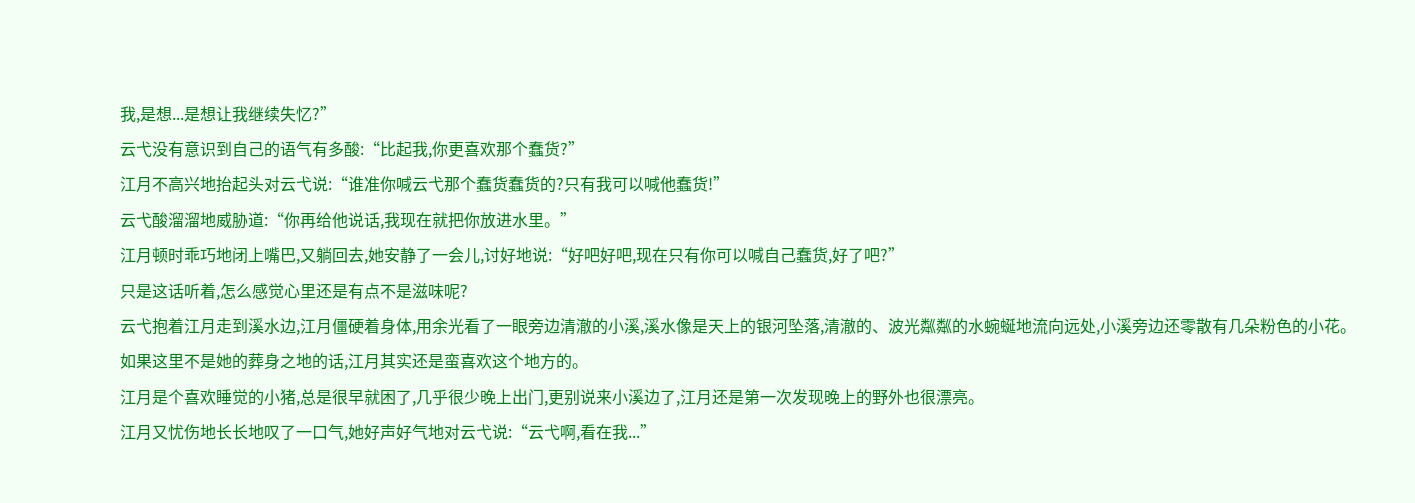我,是想...是想让我继续失忆?”
云弋没有意识到自己的语气有多酸:“比起我,你更喜欢那个蠢货?”
江月不高兴地抬起头对云弋说:“谁准你喊云弋那个蠢货蠢货的?只有我可以喊他蠢货!”
云弋酸溜溜地威胁道:“你再给他说话,我现在就把你放进水里。”
江月顿时乖巧地闭上嘴巴,又躺回去,她安静了一会儿,讨好地说:“好吧好吧,现在只有你可以喊自己蠢货,好了吧?”
只是这话听着,怎么感觉心里还是有点不是滋味呢?
云弋抱着江月走到溪水边,江月僵硬着身体,用余光看了一眼旁边清澈的小溪,溪水像是天上的银河坠落,清澈的、波光粼粼的水蜿蜒地流向远处,小溪旁边还零散有几朵粉色的小花。
如果这里不是她的葬身之地的话,江月其实还是蛮喜欢这个地方的。
江月是个喜欢睡觉的小猪,总是很早就困了,几乎很少晚上出门,更别说来小溪边了,江月还是第一次发现晚上的野外也很漂亮。
江月又忧伤地长长地叹了一口气,她好声好气地对云弋说:“云弋啊,看在我...”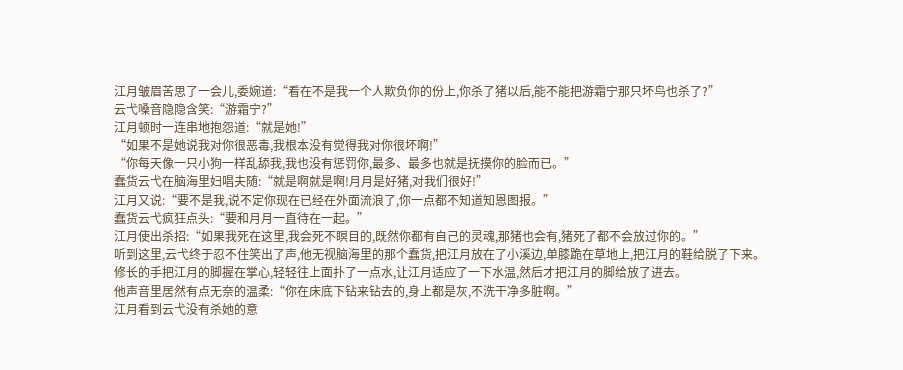江月皱眉苦思了一会儿,委婉道:“看在不是我一个人欺负你的份上,你杀了猪以后,能不能把游霜宁那只坏鸟也杀了?”
云弋嗓音隐隐含笑:“游霜宁?”
江月顿时一连串地抱怨道:“就是她!”
“如果不是她说我对你很恶毒,我根本没有觉得我对你很坏啊!”
“你每天像一只小狗一样乱舔我,我也没有惩罚你,最多、最多也就是抚摸你的脸而已。”
蠢货云弋在脑海里妇唱夫随:“就是啊就是啊!月月是好猪,对我们很好!”
江月又说:“要不是我,说不定你现在已经在外面流浪了,你一点都不知道知恩图报。”
蠢货云弋疯狂点头:“要和月月一直待在一起。”
江月使出杀招:“如果我死在这里,我会死不瞑目的,既然你都有自己的灵魂,那猪也会有,猪死了都不会放过你的。”
听到这里,云弋终于忍不住笑出了声,他无视脑海里的那个蠢货,把江月放在了小溪边,单膝跪在草地上,把江月的鞋给脱了下来。
修长的手把江月的脚握在掌心,轻轻往上面扑了一点水,让江月适应了一下水温,然后才把江月的脚给放了进去。
他声音里居然有点无奈的温柔:“你在床底下钻来钻去的,身上都是灰,不洗干净多脏啊。”
江月看到云弋没有杀她的意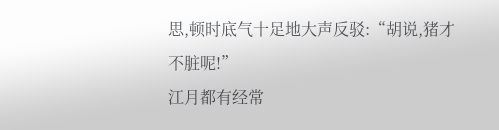思,顿时底气十足地大声反驳:“胡说,猪才不脏呢!”
江月都有经常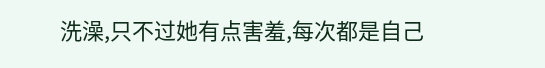洗澡,只不过她有点害羞,每次都是自己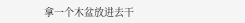拿一个木盆放进去干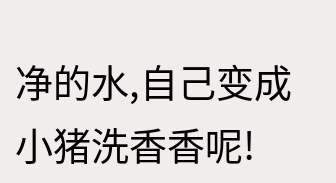净的水,自己变成小猪洗香香呢!